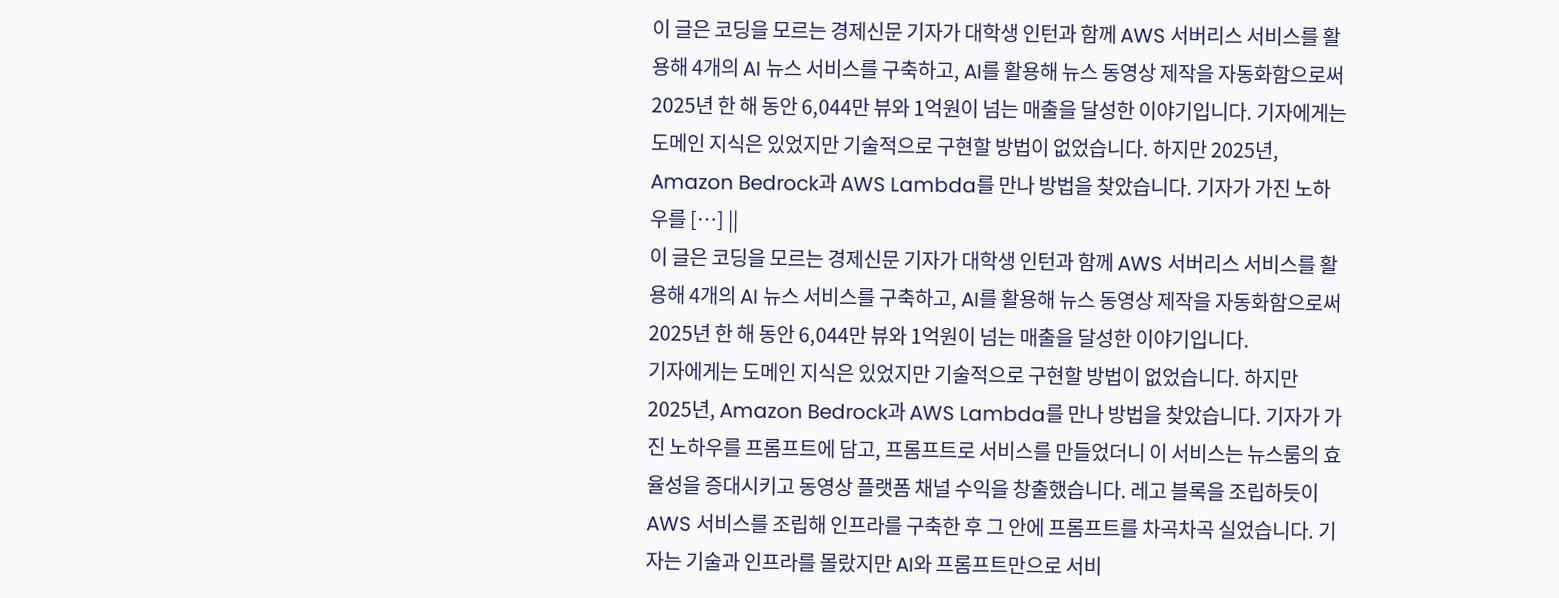이 글은 코딩을 모르는 경제신문 기자가 대학생 인턴과 함께 AWS 서버리스 서비스를 활용해 4개의 AI 뉴스 서비스를 구축하고, AI를 활용해 뉴스 동영상 제작을 자동화함으로써 2025년 한 해 동안 6,044만 뷰와 1억원이 넘는 매출을 달성한 이야기입니다. 기자에게는 도메인 지식은 있었지만 기술적으로 구현할 방법이 없었습니다. 하지만 2025년, Amazon Bedrock과 AWS Lambda를 만나 방법을 찾았습니다. 기자가 가진 노하우를 […] ||
이 글은 코딩을 모르는 경제신문 기자가 대학생 인턴과 함께 AWS 서버리스 서비스를 활용해 4개의 AI 뉴스 서비스를 구축하고, AI를 활용해 뉴스 동영상 제작을 자동화함으로써 2025년 한 해 동안 6,044만 뷰와 1억원이 넘는 매출을 달성한 이야기입니다.
기자에게는 도메인 지식은 있었지만 기술적으로 구현할 방법이 없었습니다. 하지만 2025년, Amazon Bedrock과 AWS Lambda를 만나 방법을 찾았습니다. 기자가 가진 노하우를 프롬프트에 담고, 프롬프트로 서비스를 만들었더니 이 서비스는 뉴스룸의 효율성을 증대시키고 동영상 플랫폼 채널 수익을 창출했습니다. 레고 블록을 조립하듯이 AWS 서비스를 조립해 인프라를 구축한 후 그 안에 프롬프트를 차곡차곡 실었습니다. 기자는 기술과 인프라를 몰랐지만 AI와 프롬프트만으로 서비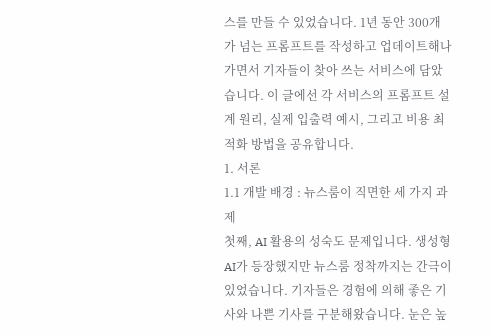스를 만들 수 있었습니다. 1년 동안 300개가 넘는 프롬프트를 작성하고 업데이트해나가면서 기자들이 찾아 쓰는 서비스에 담았습니다. 이 글에선 각 서비스의 프롬프트 설계 원리, 실제 입출력 예시, 그리고 비용 최적화 방법을 공유합니다.
1. 서론
1.1 개발 배경 : 뉴스룸이 직면한 세 가지 과제
첫째, AI 활용의 성숙도 문제입니다. 생성형 AI가 등장했지만 뉴스룸 정착까지는 간극이 있었습니다. 기자들은 경험에 의해 좋은 기사와 나쁜 기사를 구분해왔습니다. 눈은 높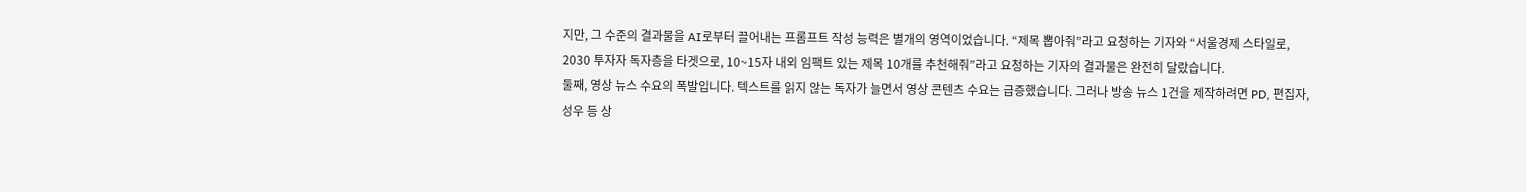지만, 그 수준의 결과물을 AI로부터 끌어내는 프롬프트 작성 능력은 별개의 영역이었습니다. “제목 뽑아줘”라고 요청하는 기자와 “서울경제 스타일로, 2030 투자자 독자층을 타겟으로, 10~15자 내외 임팩트 있는 제목 10개를 추천해줘”라고 요청하는 기자의 결과물은 완전히 달랐습니다.
둘째, 영상 뉴스 수요의 폭발입니다. 텍스트를 읽지 않는 독자가 늘면서 영상 콘텐츠 수요는 급증했습니다. 그러나 방송 뉴스 1건을 제작하려면 PD, 편집자, 성우 등 상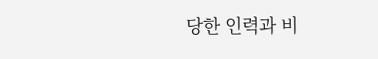당한 인력과 비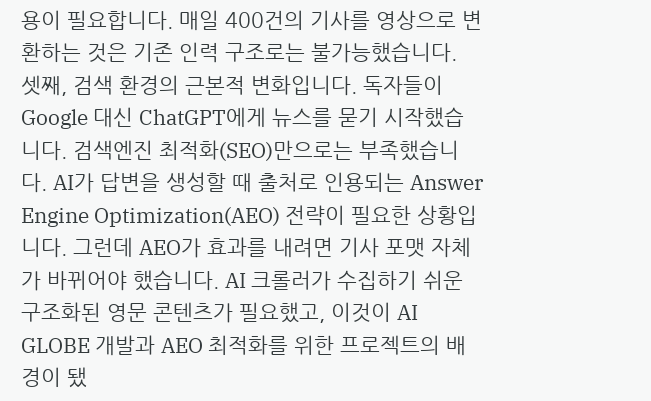용이 필요합니다. 매일 400건의 기사를 영상으로 변환하는 것은 기존 인력 구조로는 불가능했습니다.
셋째, 검색 환경의 근본적 변화입니다. 독자들이 Google 대신 ChatGPT에게 뉴스를 묻기 시작했습니다. 검색엔진 최적화(SEO)만으로는 부족했습니다. AI가 답변을 생성할 때 출처로 인용되는 Answer Engine Optimization(AEO) 전략이 필요한 상황입니다. 그런데 AEO가 효과를 내려면 기사 포맷 자체가 바뀌어야 했습니다. AI 크롤러가 수집하기 쉬운 구조화된 영문 콘텐츠가 필요했고, 이것이 AI GLOBE 개발과 AEO 최적화를 위한 프로젝트의 배경이 됐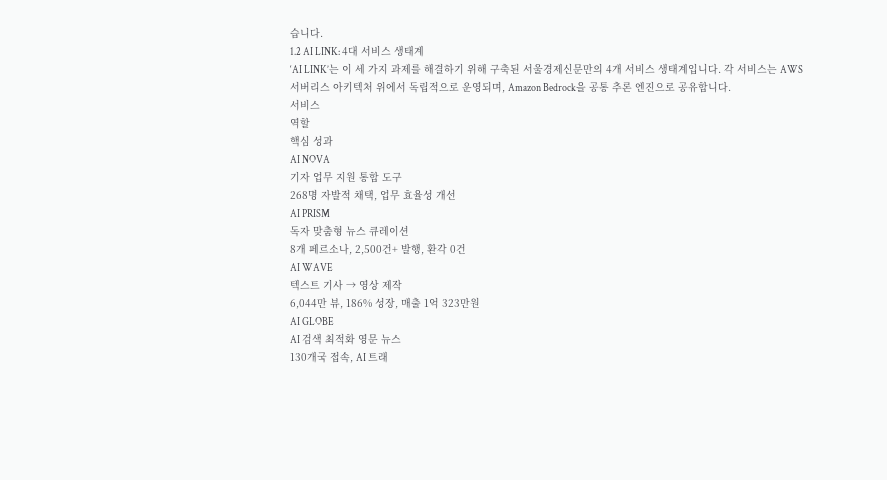습니다.
1.2 AI LINK: 4대 서비스 생태계
‘AI LINK’는 이 세 가지 과제를 해결하기 위해 구축된 서울경제신문만의 4개 서비스 생태계입니다. 각 서비스는 AWS 서버리스 아키텍처 위에서 독립적으로 운영되며, Amazon Bedrock을 공통 추론 엔진으로 공유합니다.
서비스
역할
핵심 성과
AI NOVA
기자 업무 지원 통합 도구
268명 자발적 채택, 업무 효율성 개선
AI PRISM
독자 맞춤형 뉴스 큐레이션
8개 페르소나, 2,500건+ 발행, 환각 0건
AI WAVE
텍스트 기사 → 영상 제작
6,044만 뷰, 186% 성장, 매출 1억 323만원
AI GLOBE
AI 검색 최적화 영문 뉴스
130개국 접속, AI 트래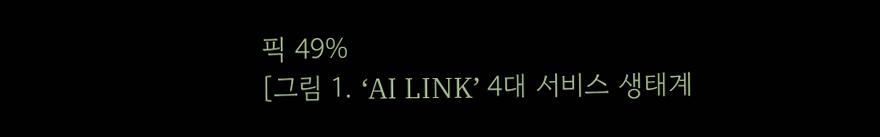픽 49%
[그림 1. ‘AI LINK’ 4대 서비스 생태계